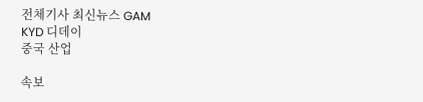전체기사 최신뉴스 GAM
KYD 디데이
중국 산업

속보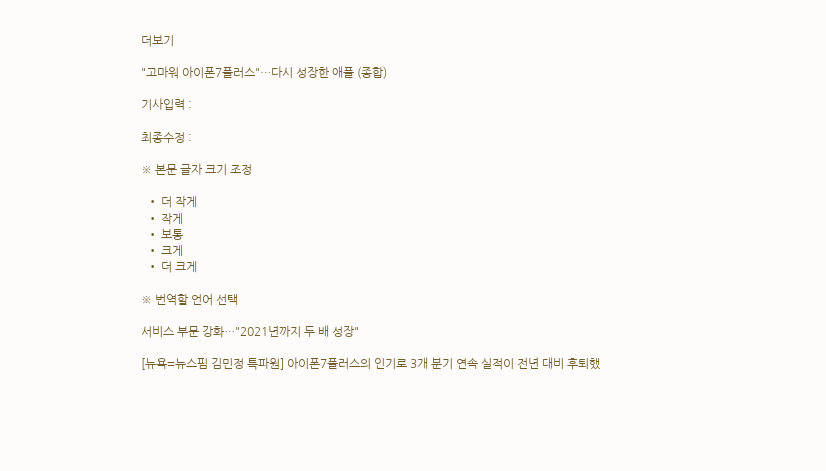더보기

"고마워 아이폰7플러스"…다시 성장한 애플 (종합)

기사입력 :

최종수정 :

※ 본문 글자 크기 조정

  • 더 작게
  • 작게
  • 보통
  • 크게
  • 더 크게

※ 번역할 언어 선택

서비스 부문 강화…"2021년까지 두 배 성장"

[뉴욕=뉴스핌 김민정 특파원] 아이폰7플러스의 인기로 3개 분기 연속 실적이 전년 대비 후퇴했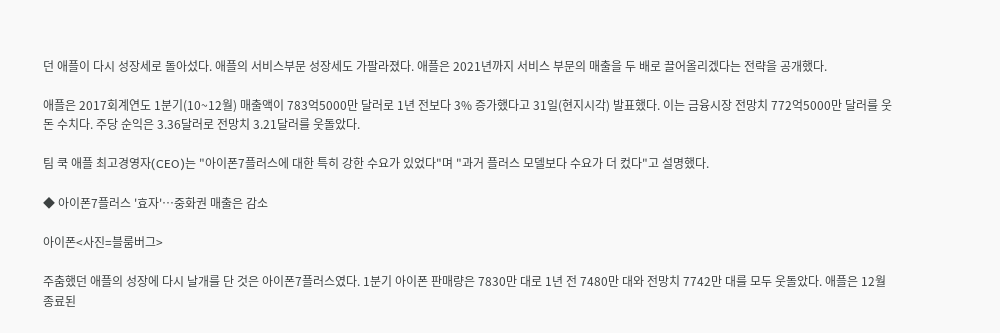던 애플이 다시 성장세로 돌아섰다. 애플의 서비스부문 성장세도 가팔라졌다. 애플은 2021년까지 서비스 부문의 매출을 두 배로 끌어올리겠다는 전략을 공개했다.

애플은 2017회계연도 1분기(10~12월) 매출액이 783억5000만 달러로 1년 전보다 3% 증가했다고 31일(현지시각) 발표했다. 이는 금융시장 전망치 772억5000만 달러를 웃돈 수치다. 주당 순익은 3.36달러로 전망치 3.21달러를 웃돌았다.

팀 쿡 애플 최고경영자(CEO)는 "아이폰7플러스에 대한 특히 강한 수요가 있었다"며 "과거 플러스 모델보다 수요가 더 컸다"고 설명했다.

◆ 아이폰7플러스 '효자'…중화권 매출은 감소

아이폰<사진=블룸버그>

주춤했던 애플의 성장에 다시 날개를 단 것은 아이폰7플러스였다. 1분기 아이폰 판매량은 7830만 대로 1년 전 7480만 대와 전망치 7742만 대를 모두 웃돌았다. 애플은 12월 종료된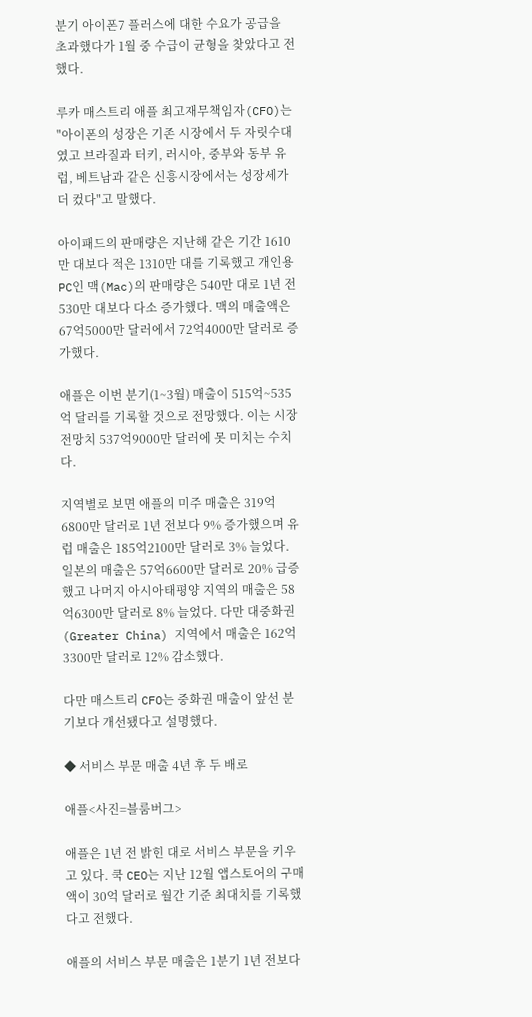분기 아이폰7 플러스에 대한 수요가 공급을 초과했다가 1월 중 수급이 균형을 찾았다고 전했다.

루카 매스트리 애플 최고재무책임자(CFO)는 "아이폰의 성장은 기존 시장에서 두 자릿수대였고 브라질과 터키, 러시아, 중부와 동부 유럽, 베트남과 같은 신흥시장에서는 성장세가 더 컸다"고 말했다.

아이패드의 판매량은 지난해 같은 기간 1610만 대보다 적은 1310만 대를 기록했고 개인용 PC인 맥(Mac)의 판매량은 540만 대로 1년 전 530만 대보다 다소 증가했다. 맥의 매출액은 67억5000만 달러에서 72억4000만 달러로 증가했다.

애플은 이번 분기(1~3월) 매출이 515억~535억 달러를 기록할 것으로 전망했다. 이는 시장 전망치 537억9000만 달러에 못 미치는 수치다.

지역별로 보면 애플의 미주 매출은 319억6800만 달러로 1년 전보다 9% 증가했으며 유럽 매출은 185억2100만 달러로 3% 늘었다. 일본의 매출은 57억6600만 달러로 20% 급증했고 나머지 아시아태평양 지역의 매출은 58억6300만 달러로 8% 늘었다. 다만 대중화권(Greater China) 지역에서 매출은 162억3300만 달러로 12% 감소했다.

다만 매스트리 CFO는 중화권 매출이 앞선 분기보다 개선됐다고 설명했다.

◆ 서비스 부문 매출 4년 후 두 배로

애플<사진=블룸버그>

애플은 1년 전 밝힌 대로 서비스 부문을 키우고 있다. 쿡 CEO는 지난 12월 앱스토어의 구매액이 30억 달러로 월간 기준 최대치를 기록했다고 전했다.

애플의 서비스 부문 매출은 1분기 1년 전보다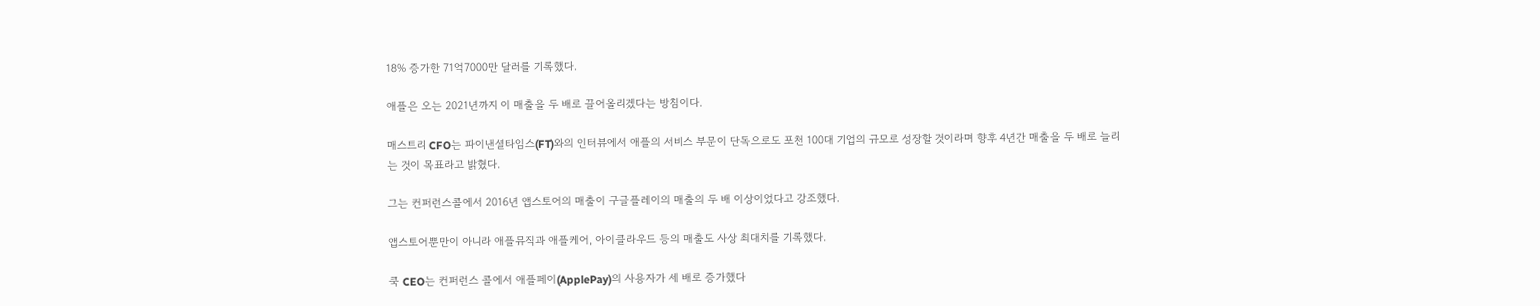18% 증가한 71억7000만 달러를 기록했다.

애플은 오는 2021년까지 이 매출을 두 배로 끌어올리겠다는 방침이다.

매스트리 CFO는 파이낸셜타임스(FT)와의 인터뷰에서 애플의 서비스 부문이 단독으로도 포천 100대 기업의 규모로 성장할 것이라며 향후 4년간 매출을 두 배로 늘리는 것이 목표라고 밝혔다.

그는 컨퍼런스콜에서 2016년 앱스토어의 매출이 구글플레이의 매출의 두 배 이상이었다고 강조했다.

앱스토어뿐만이 아니라 애플뮤직과 애플케어, 아이클라우드 등의 매출도 사상 최대치를 기록했다.

쿡 CEO는 컨퍼런스 콜에서 애플페이(ApplePay)의 사용자가 세 배로 증가했다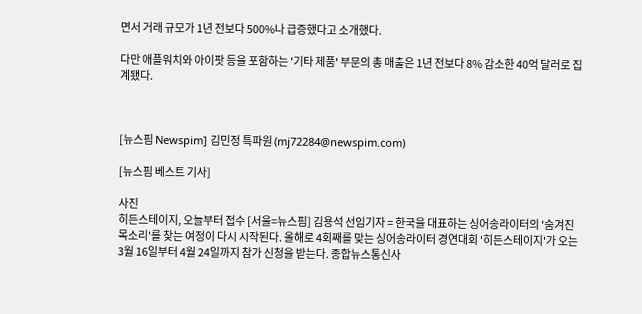면서 거래 규모가 1년 전보다 500%나 급증했다고 소개했다.

다만 애플워치와 아이팟 등을 포함하는 '기타 제품' 부문의 총 매출은 1년 전보다 8% 감소한 40억 달러로 집계됐다.



[뉴스핌 Newspim] 김민정 특파원 (mj72284@newspim.com)

[뉴스핌 베스트 기사]

사진
히든스테이지, 오늘부터 접수 [서울=뉴스핌] 김용석 선임기자 = 한국을 대표하는 싱어송라이터의 '숨겨진 목소리'를 찾는 여정이 다시 시작된다. 올해로 4회째를 맞는 싱어송라이터 경연대회 '히든스테이지'가 오는 3월 16일부터 4월 24일까지 참가 신청을 받는다. 종합뉴스통신사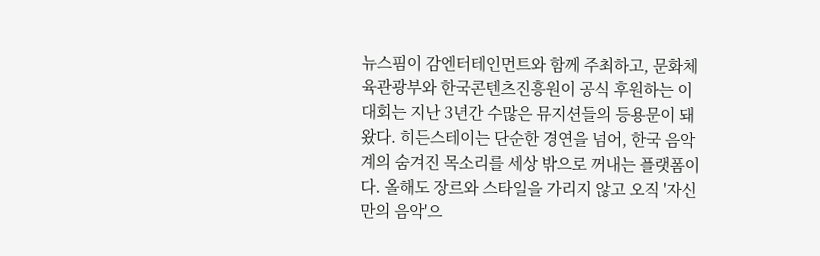뉴스핌이 감엔터테인먼트와 함께 주최하고, 문화체육관광부와 한국콘텐츠진흥원이 공식 후원하는 이 대회는 지난 3년간 수많은 뮤지션들의 등용문이 돼왔다. 히든스테이는 단순한 경연을 넘어, 한국 음악계의 숨겨진 목소리를 세상 밖으로 꺼내는 플랫폼이다. 올해도 장르와 스타일을 가리지 않고 오직 '자신만의 음악'으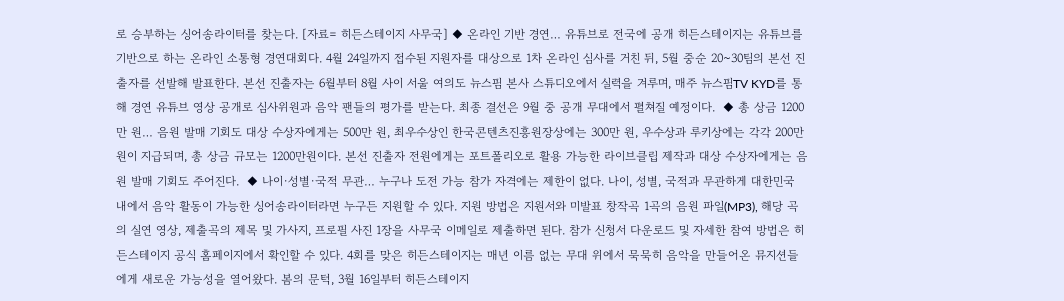로 승부하는 싱어송라이터를 찾는다. [자료= 히든스테이지 사무국] ◆ 온라인 기반 경연… 유튜브로 전국에 공개 히든스테이지는 유튜브를 기반으로 하는 온라인 소통형 경연대회다. 4월 24일까지 접수된 지원자를 대상으로 1차 온라인 심사를 거친 뒤, 5월 중순 20~30팀의 본선 진출자를 선발해 발표한다. 본선 진출자는 6월부터 8월 사이 서울 여의도 뉴스핌 본사 스튜디오에서 실력을 겨루며, 매주 뉴스핌TV KYD를 통해 경연 유튜브 영상 공개로 심사위원과 음악 팬들의 평가를 받는다. 최종 결선은 9월 중 공개 무대에서 펼쳐질 예정이다.  ◆ 총 상금 1200만 원… 음원 발매 기회도 대상 수상자에게는 500만 원, 최우수상인 한국콘텐츠진흥원장상에는 300만 원, 우수상과 루키상에는 각각 200만 원이 지급되며, 총 상금 규모는 1200만원이다. 본선 진출자 전원에게는 포트폴리오로 활용 가능한 라이브클립 제작과 대상 수상자에게는 음원 발매 기회도 주어진다.  ◆ 나이·성별·국적 무관… 누구나 도전 가능 참가 자격에는 제한이 없다. 나이, 성별, 국적과 무관하게 대한민국 내에서 음악 활동이 가능한 싱어송라이터라면 누구든 지원할 수 있다. 지원 방법은 지원서와 미발표 창작곡 1곡의 음원 파일(MP3), 해당 곡의 실연 영상, 제출곡의 제목 및 가사지, 프로필 사진 1장을 사무국 이메일로 제출하면 된다. 참가 신청서 다운로드 및 자세한 참여 방법은 히든스테이지 공식 홈페이지에서 확인할 수 있다. 4회를 맞은 히든스테이지는 매년 이름 없는 무대 위에서 묵묵히 음악을 만들어온 뮤지션들에게 새로운 가능성을 열어왔다. 봄의 문턱, 3월 16일부터 히든스테이지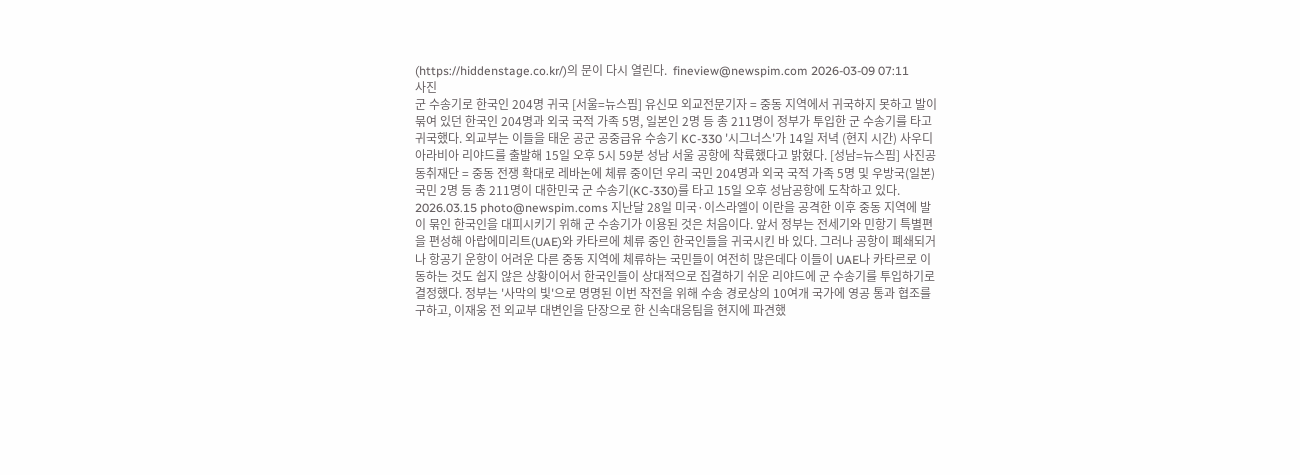(https://hiddenstage.co.kr/)의 문이 다시 열린다.  fineview@newspim.com 2026-03-09 07:11
사진
군 수송기로 한국인 204명 귀국 [서울=뉴스핌] 유신모 외교전문기자 = 중동 지역에서 귀국하지 못하고 발이 묶여 있던 한국인 204명과 외국 국적 가족 5명, 일본인 2명 등 총 211명이 정부가 투입한 군 수송기를 타고 귀국했다. 외교부는 이들을 태운 공군 공중급유 수송기 KC-330 '시그너스'가 14일 저녁 (현지 시간) 사우디아라비아 리야드를 출발해 15일 오후 5시 59분 성남 서울 공항에 착륙했다고 밝혔다. [성남=뉴스핌] 사진공동취재단 = 중동 전쟁 확대로 레바논에 체류 중이던 우리 국민 204명과 외국 국적 가족 5명 및 우방국(일본) 국민 2명 등 총 211명이 대한민국 군 수송기(KC-330)를 타고 15일 오후 성남공항에 도착하고 있다. 2026.03.15 photo@newspim.coms 지난달 28일 미국·이스라엘이 이란을 공격한 이후 중동 지역에 발이 묶인 한국인을 대피시키기 위해 군 수송기가 이용된 것은 처음이다. 앞서 정부는 전세기와 민항기 특별편을 편성해 아랍에미리트(UAE)와 카타르에 체류 중인 한국인들을 귀국시킨 바 있다. 그러나 공항이 폐쇄되거나 항공기 운항이 어려운 다른 중동 지역에 체류하는 국민들이 여전히 많은데다 이들이 UAE나 카타르로 이동하는 것도 쉽지 않은 상황이어서 한국인들이 상대적으로 집결하기 쉬운 리야드에 군 수송기를 투입하기로 결정했다. 정부는 '사막의 빛'으로 명명된 이번 작전을 위해 수송 경로상의 10여개 국가에 영공 통과 협조를 구하고, 이재웅 전 외교부 대변인을 단장으로 한 신속대응팀을 현지에 파견했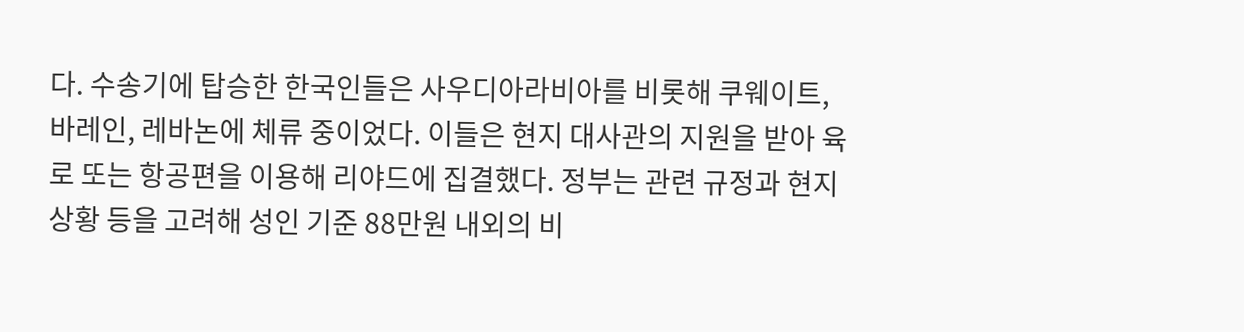다. 수송기에 탑승한 한국인들은 사우디아라비아를 비롯해 쿠웨이트, 바레인, 레바논에 체류 중이었다. 이들은 현지 대사관의 지원을 받아 육로 또는 항공편을 이용해 리야드에 집결했다. 정부는 관련 규정과 현지 상황 등을 고려해 성인 기준 88만원 내외의 비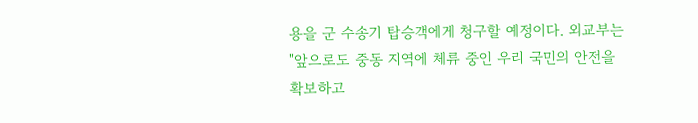용을 군 수송기 탑승객에게 청구할 예정이다. 외교부는 "앞으로도 중동 지역에 체류 중인 우리 국민의 안전을 확보하고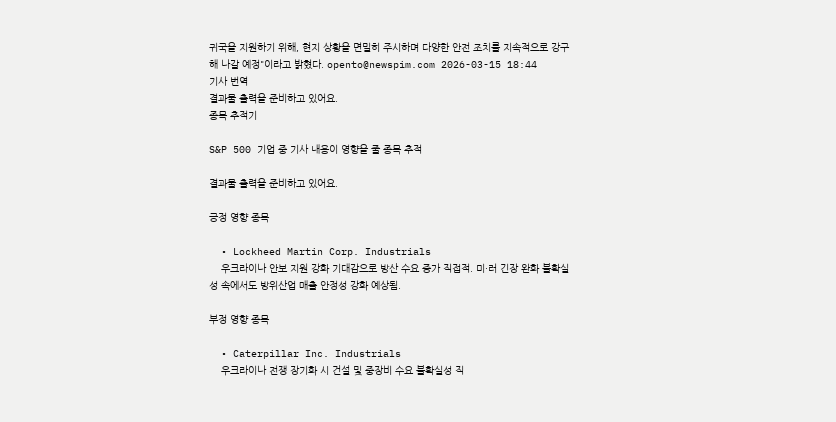귀국을 지원하기 위해, 현지 상황을 면밀히 주시하며 다양한 안전 조치를 지속적으로 강구해 나갈 예정"이라고 밝혔다. opento@newspim.com 2026-03-15 18:44
기사 번역
결과물 출력을 준비하고 있어요.
종목 추적기

S&P 500 기업 중 기사 내용이 영향을 줄 종목 추적

결과물 출력을 준비하고 있어요.

긍정 영향 종목

  • Lockheed Martin Corp. Industrials
    우크라이나 안보 지원 강화 기대감으로 방산 수요 증가 직접적. 미·러 긴장 완화 불확실성 속에서도 방위산업 매출 안정성 강화 예상됨.

부정 영향 종목

  • Caterpillar Inc. Industrials
    우크라이나 전쟁 장기화 시 건설 및 중장비 수요 불확실성 직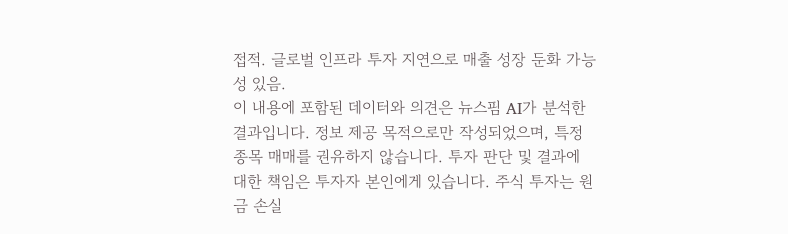접적. 글로벌 인프라 투자 지연으로 매출 성장 둔화 가능성 있음.
이 내용에 포함된 데이터와 의견은 뉴스핌 AI가 분석한 결과입니다. 정보 제공 목적으로만 작성되었으며, 특정 종목 매매를 권유하지 않습니다. 투자 판단 및 결과에 대한 책임은 투자자 본인에게 있습니다. 주식 투자는 원금 손실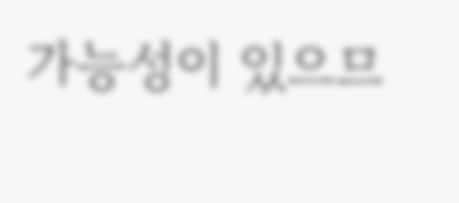가능성이 있으므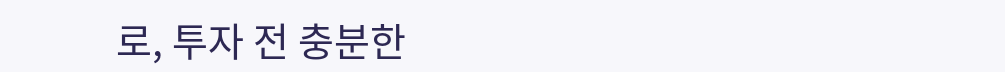로, 투자 전 충분한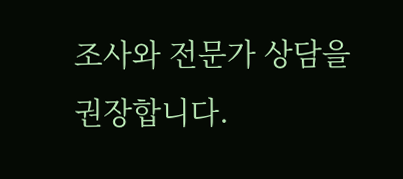조사와 전문가 상담을 권장합니다.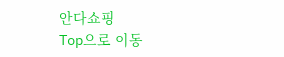안다쇼핑
Top으로 이동